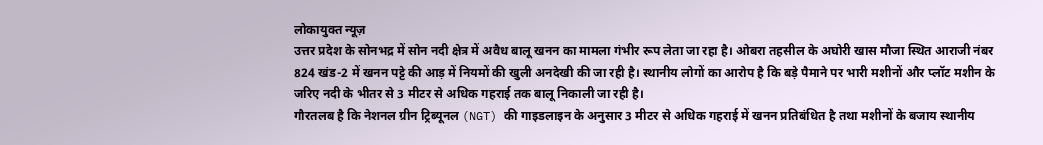लोकायुक्त न्यूज़
उत्तर प्रदेश के सोनभद्र में सोन नदी क्षेत्र में अवैध बालू खनन का मामला गंभीर रूप लेता जा रहा है। ओबरा तहसील के अघोरी खास मौजा स्थित आराजी नंबर 824 खंड-2 में खनन पट्टे की आड़ में नियमों की खुली अनदेखी की जा रही है। स्थानीय लोगों का आरोप है कि बड़े पैमाने पर भारी मशीनों और प्लॉट मशीन के जरिए नदी के भीतर से 3 मीटर से अधिक गहराई तक बालू निकाली जा रही है।
गौरतलब है कि नेशनल ग्रीन ट्रिब्यूनल (NGT) की गाइडलाइन के अनुसार 3 मीटर से अधिक गहराई में खनन प्रतिबंधित है तथा मशीनों के बजाय स्थानीय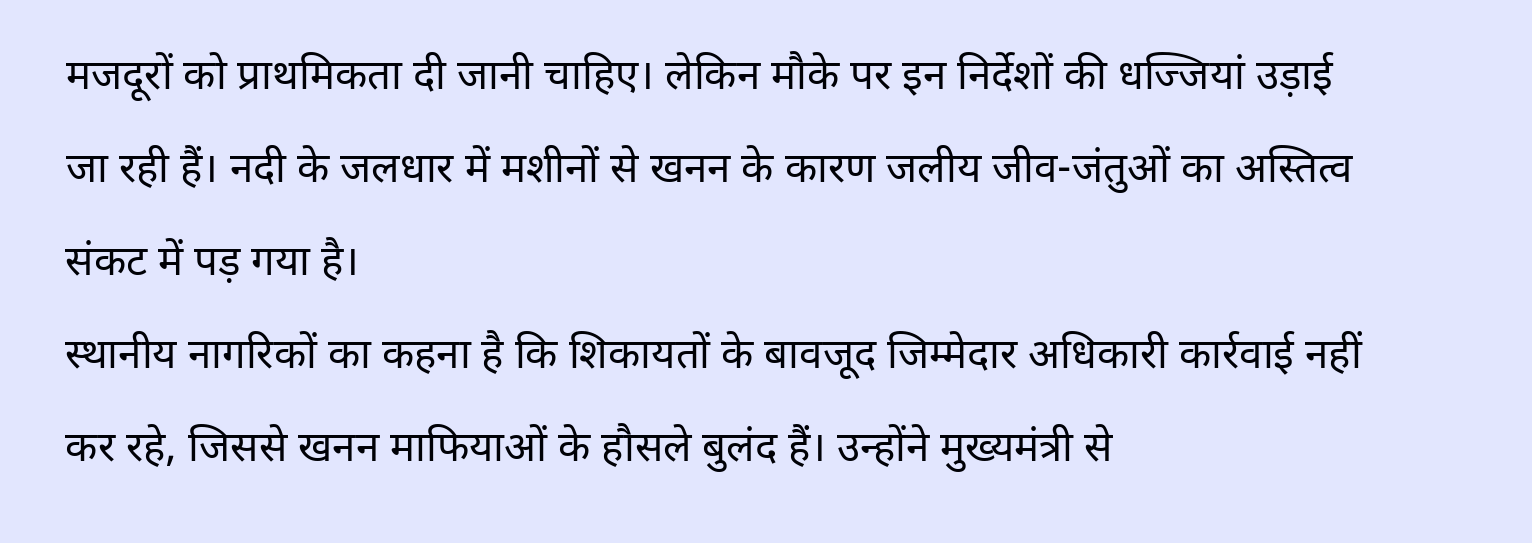मजदूरों को प्राथमिकता दी जानी चाहिए। लेकिन मौके पर इन निर्देशों की धज्जियां उड़ाई जा रही हैं। नदी के जलधार में मशीनों से खनन के कारण जलीय जीव-जंतुओं का अस्तित्व संकट में पड़ गया है।
स्थानीय नागरिकों का कहना है कि शिकायतों के बावजूद जिम्मेदार अधिकारी कार्रवाई नहीं कर रहे, जिससे खनन माफियाओं के हौसले बुलंद हैं। उन्होंने मुख्यमंत्री से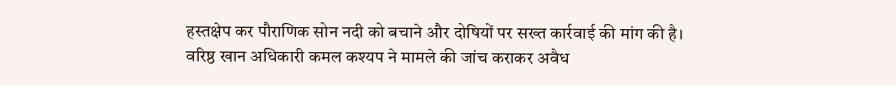हस्तक्षेप कर पौराणिक सोन नदी को बचाने और दोषियों पर सख्त कार्रवाई की मांग की है।
वरिष्ठ खान अधिकारी कमल कश्यप ने मामले की जांच कराकर अवैध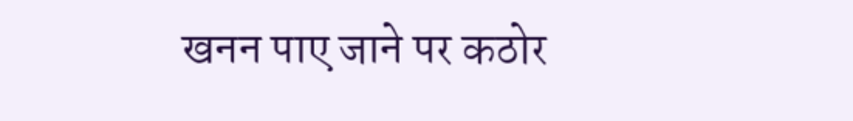खनन पाए जाने पर कठोर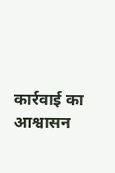कार्रवाई का आश्वासन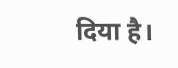दिया है।